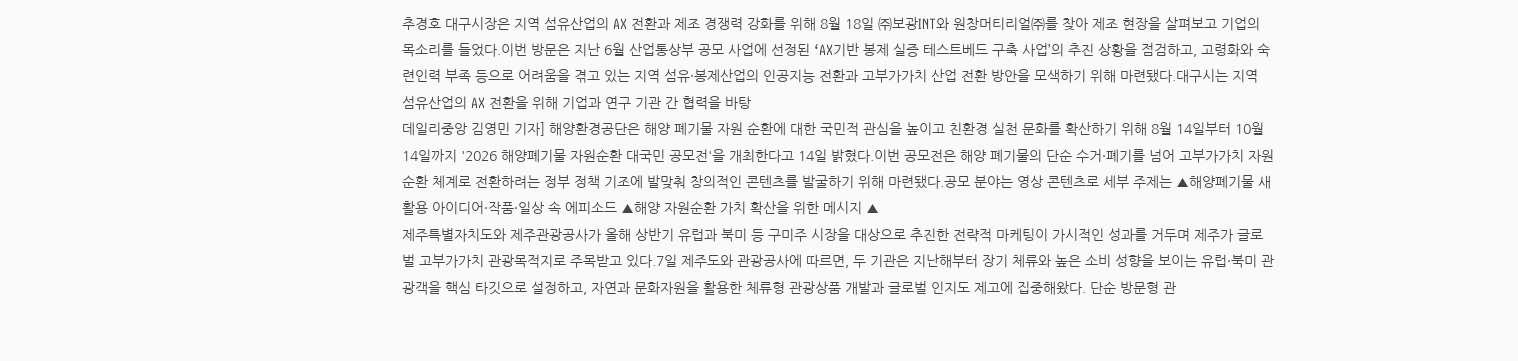추경호 대구시장은 지역 섬유산업의 AX 전환과 제조 경쟁력 강화를 위해 8월 18일 ㈜보광INT와 원창머티리얼㈜를 찾아 제조 현장을 살펴보고 기업의 목소리를 들었다.이번 방문은 지난 6월 산업통상부 공모 사업에 선정된 ‘AX기반 봉제 실증 테스트베드 구축 사업’의 추진 상황을 점검하고, 고령화와 숙련인력 부족 등으로 어려움을 겪고 있는 지역 섬유·봉제산업의 인공지능 전환과 고부가가치 산업 전환 방안을 모색하기 위해 마련됐다.대구시는 지역 섬유산업의 AX 전환을 위해 기업과 연구 기관 간 협력을 바탕
데일리중앙 김영민 기자] 해양환경공단은 해양 폐기물 자원 순환에 대한 국민적 관심을 높이고 친환경 실천 문화를 확산하기 위해 8월 14일부터 10월 14일까지 '2026 해양폐기물 자원순환 대국민 공모전'을 개최한다고 14일 밝혔다.이번 공모전은 해양 폐기물의 단순 수거·폐기를 넘어 고부가가치 자원 순환 체계로 전환하려는 정부 정책 기조에 발맞춰 창의적인 콘텐츠를 발굴하기 위해 마련됐다.공모 분야는 영상 콘텐츠로 세부 주제는 ▲해양폐기물 새활용 아이디어·작품·일상 속 에피소드 ▲해양 자원순환 가치 확산을 위한 메시지 ▲
제주특별자치도와 제주관광공사가 올해 상반기 유럽과 북미 등 구미주 시장을 대상으로 추진한 전략적 마케팅이 가시적인 성과를 거두며 제주가 글로벌 고부가가치 관광목적지로 주목받고 있다.7일 제주도와 관광공사에 따르면, 두 기관은 지난해부터 장기 체류와 높은 소비 성향을 보이는 유럽·북미 관광객을 핵심 타깃으로 설정하고, 자연과 문화자원을 활용한 체류형 관광상품 개발과 글로벌 인지도 제고에 집중해왔다. 단순 방문형 관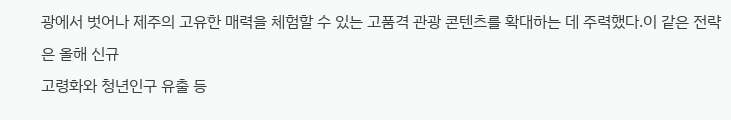광에서 벗어나 제주의 고유한 매력을 체험할 수 있는 고품격 관광 콘텐츠를 확대하는 데 주력했다.이 같은 전략은 올해 신규
고령화와 청년인구 유출 등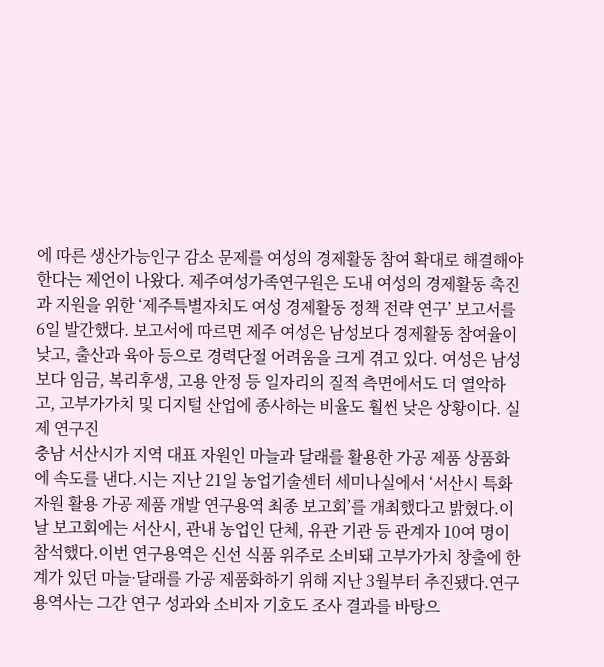에 따른 생산가능인구 감소 문제를 여성의 경제활동 참여 확대로 해결해야 한다는 제언이 나왔다. 제주여성가족연구원은 도내 여성의 경제활동 촉진과 지원을 위한 ‘제주특별자치도 여성 경제활동 정책 전략 연구’ 보고서를 6일 발간했다. 보고서에 따르면 제주 여성은 남성보다 경제활동 참여율이 낮고, 출산과 육아 등으로 경력단절 어려움을 크게 겪고 있다. 여성은 남성보다 임금, 복리후생, 고용 안정 등 일자리의 질적 측면에서도 더 열악하고, 고부가가치 및 디지털 산업에 종사하는 비율도 훨씬 낮은 상황이다. 실제 연구진
충남 서산시가 지역 대표 자원인 마늘과 달래를 활용한 가공 제품 상품화에 속도를 낸다.시는 지난 21일 농업기술센터 세미나실에서 ‘서산시 특화자원 활용 가공 제품 개발 연구용역 최종 보고회’를 개최했다고 밝혔다.이날 보고회에는 서산시, 관내 농업인 단체, 유관 기관 등 관계자 10여 명이 참석했다.이번 연구용역은 신선 식품 위주로 소비돼 고부가가치 창출에 한계가 있던 마늘·달래를 가공 제품화하기 위해 지난 3월부터 추진됐다.연구 용역사는 그간 연구 성과와 소비자 기호도 조사 결과를 바탕으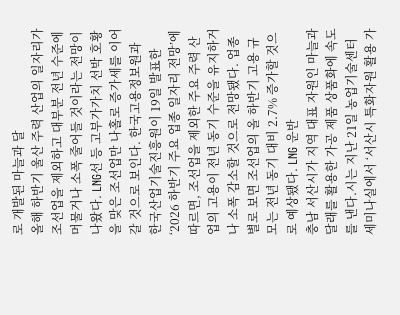로 개발된 마늘과 달
올해 하반기 울산 주력 산업의 일자리가 조선업을 제외하고 대부분 전년 수준에 머물거나 소폭 줄어들 것이라는 전망이 나왔다. LNG선 등 고부가가치 선박 호황을 맞은 조선업만 나홀로 증가세를 이어갈 것으로 보인다. 한국고용정보원과 한국산업기술진흥원이 19일 발표한 ‘2026 하반기 주요 업종 일자리 전망’에 따르면, 조선업을 제외한 주요 주력 산업의 고용이 전년 동기 수준을 유지하거나 소폭 감소할 것으로 전망됐다. 업종별로 보면 조선업의 올 하반기 고용 규모는 전년 동기 대비 2.7% 증가할 것으로 예상됐다. LNG 운반
충남 서산시가 지역 대표 자원인 마늘과 달래를 활용한 가공 제품 상품화에 속도를 낸다.시는 지난 21일 농업기술센터 세미나실에서 ‘서산시 특화자원 활용 가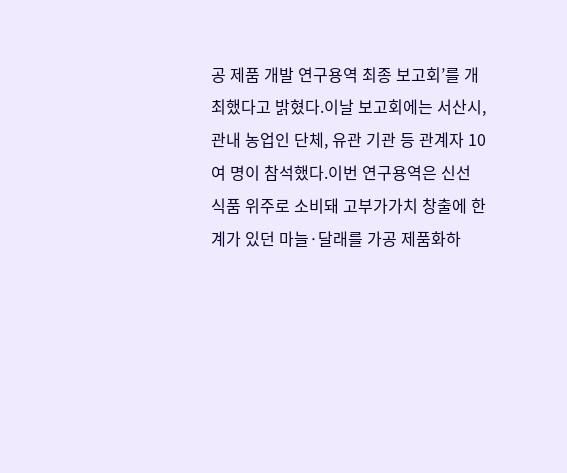공 제품 개발 연구용역 최종 보고회’를 개최했다고 밝혔다.이날 보고회에는 서산시, 관내 농업인 단체, 유관 기관 등 관계자 10여 명이 참석했다.이번 연구용역은 신선 식품 위주로 소비돼 고부가가치 창출에 한계가 있던 마늘·달래를 가공 제품화하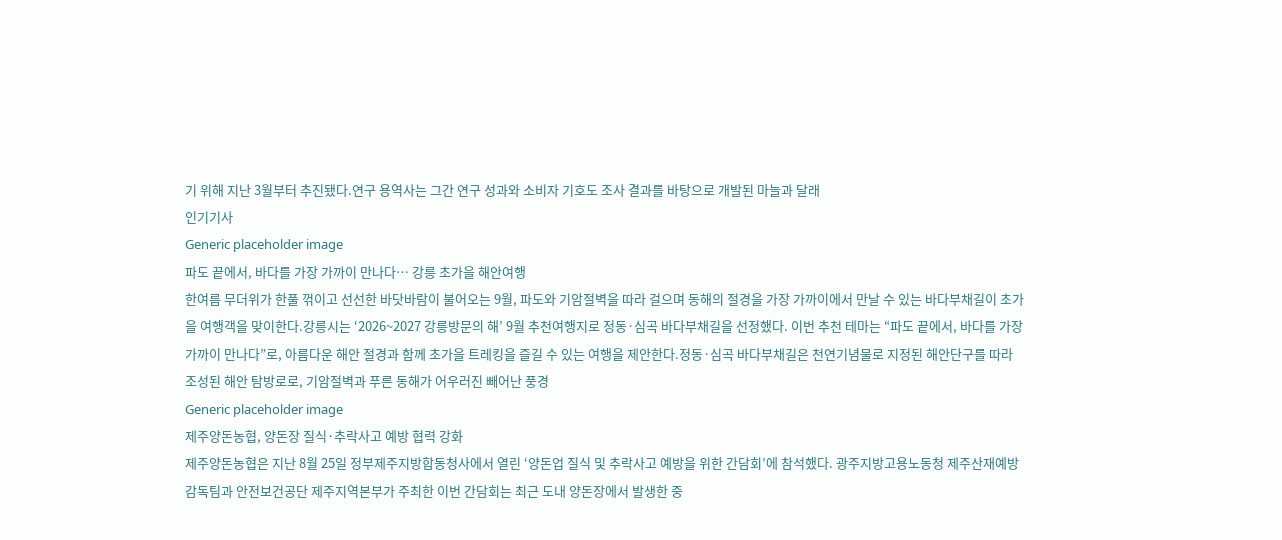기 위해 지난 3월부터 추진됐다.연구 용역사는 그간 연구 성과와 소비자 기호도 조사 결과를 바탕으로 개발된 마늘과 달래
인기기사
Generic placeholder image
파도 끝에서, 바다를 가장 가까이 만나다… 강릉 초가을 해안여행
한여름 무더위가 한풀 꺾이고 선선한 바닷바람이 불어오는 9월, 파도와 기암절벽을 따라 걸으며 동해의 절경을 가장 가까이에서 만날 수 있는 바다부채길이 초가을 여행객을 맞이한다.강릉시는 ‘2026~2027 강릉방문의 해’ 9월 추천여행지로 정동·심곡 바다부채길을 선정했다. 이번 추천 테마는 “파도 끝에서, 바다를 가장 가까이 만나다”로, 아름다운 해안 절경과 함께 초가을 트레킹을 즐길 수 있는 여행을 제안한다.정동·심곡 바다부채길은 천연기념물로 지정된 해안단구를 따라 조성된 해안 탐방로로, 기암절벽과 푸른 동해가 어우러진 빼어난 풍경
Generic placeholder image
제주양돈농협, 양돈장 질식·추락사고 예방 협력 강화
제주양돈농협은 지난 8월 25일 정부제주지방합동청사에서 열린 ‘양돈업 질식 및 추락사고 예방을 위한 간담회’에 참석했다. 광주지방고용노동청 제주산재예방감독팀과 안전보건공단 제주지역본부가 주최한 이번 간담회는 최근 도내 양돈장에서 발생한 중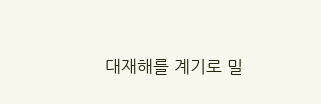대재해를 계기로 밀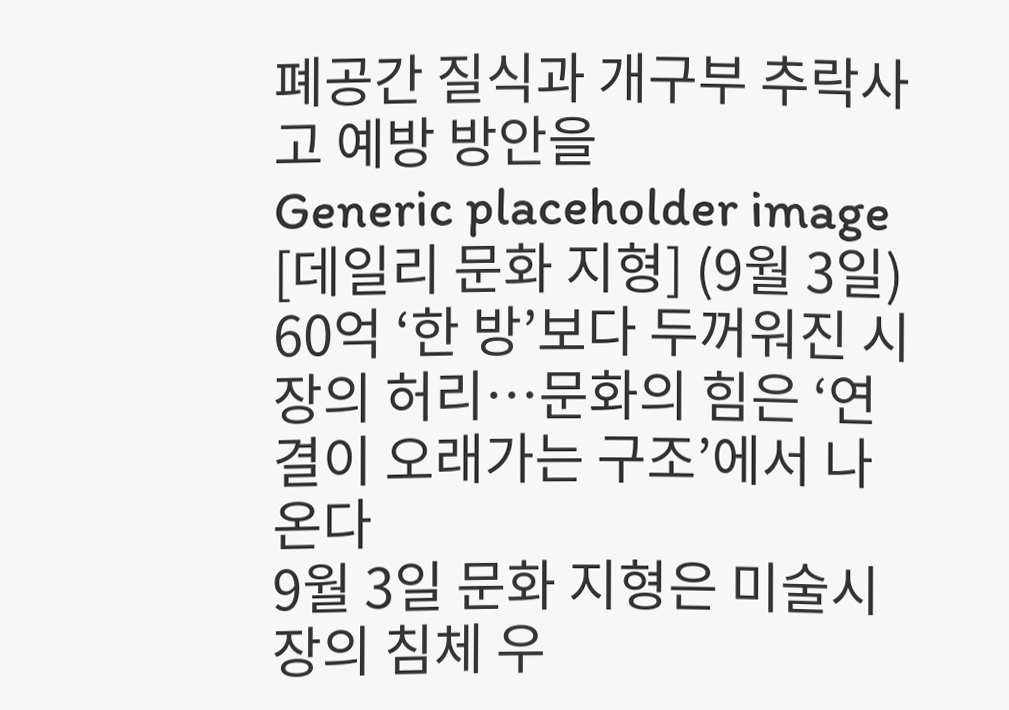폐공간 질식과 개구부 추락사고 예방 방안을
Generic placeholder image
[데일리 문화 지형] (9월 3일) 60억 ‘한 방’보다 두꺼워진 시장의 허리…문화의 힘은 ‘연결이 오래가는 구조’에서 나온다
9월 3일 문화 지형은 미술시장의 침체 우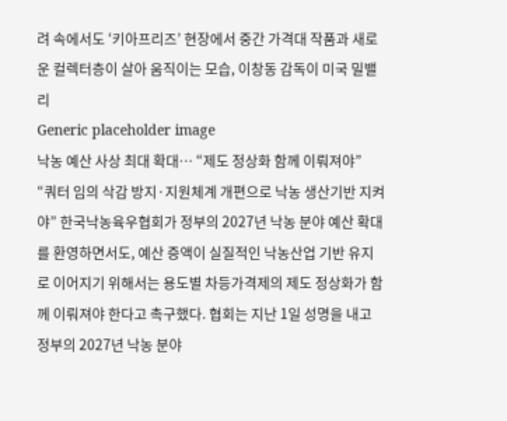려 속에서도 ‘키아프리즈’ 현장에서 중간 가격대 작품과 새로운 컬렉터층이 살아 움직이는 모습, 이창동 감독이 미국 밀밸리
Generic placeholder image
낙농 예산 사상 최대 확대… “제도 정상화 함께 이뤄져야”
“쿼터 임의 삭감 방지·지원체계 개편으로 낙농 생산기반 지켜야” 한국낙농육우협회가 정부의 2027년 낙농 분야 예산 확대를 환영하면서도, 예산 증액이 실질적인 낙농산업 기반 유지로 이어지기 위해서는 용도별 차등가격제의 제도 정상화가 함께 이뤄져야 한다고 촉구했다. 협회는 지난 1일 성명을 내고 정부의 2027년 낙농 분야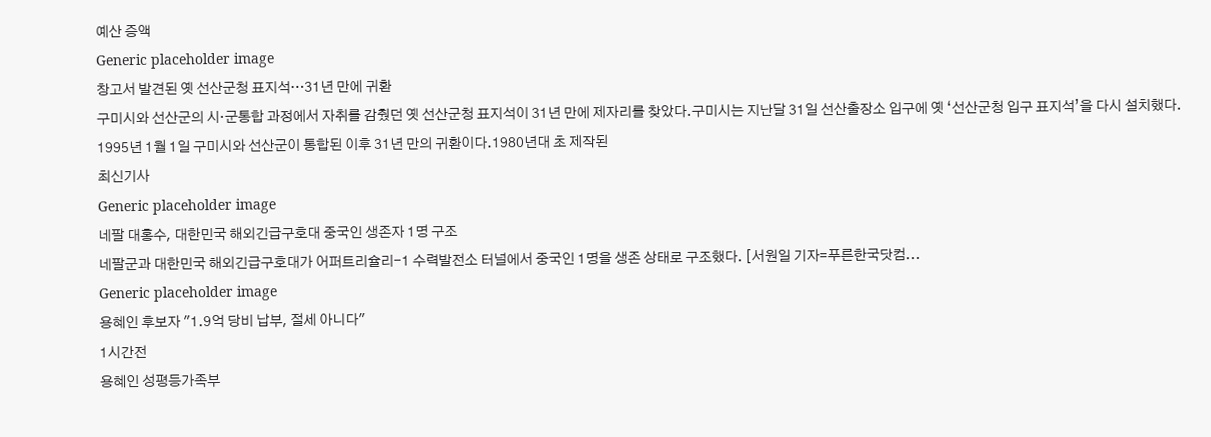예산 증액
Generic placeholder image
창고서 발견된 옛 선산군청 표지석…31년 만에 귀환
구미시와 선산군의 시·군통합 과정에서 자취를 감췄던 옛 선산군청 표지석이 31년 만에 제자리를 찾았다.구미시는 지난달 31일 선산출장소 입구에 옛 ‘선산군청 입구 표지석’을 다시 설치했다. 1995년 1월 1일 구미시와 선산군이 통합된 이후 31년 만의 귀환이다.1980년대 초 제작된
최신기사
Generic placeholder image
네팔 대홍수, 대한민국 해외긴급구호대 중국인 생존자 1명 구조
네팔군과 대한민국 해외긴급구호대가 어퍼트리슐리-1 수력발전소 터널에서 중국인 1명을 생존 상태로 구조했다. [서원일 기자=푸른한국닷컴...
Generic placeholder image
용혜인 후보자 "1.9억 당비 납부, 절세 아니다"
1시간전
용혜인 성평등가족부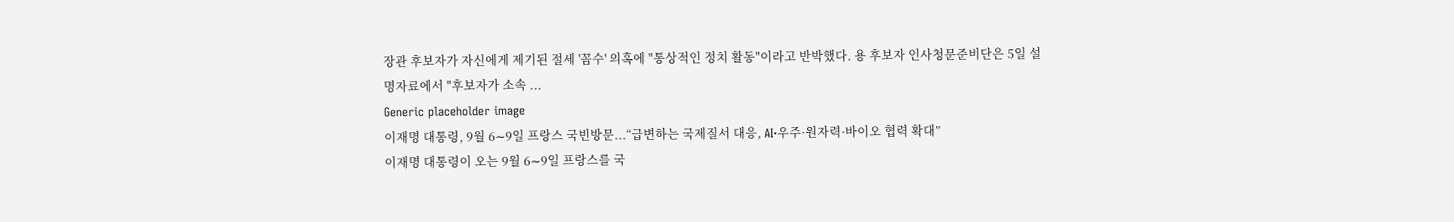장관 후보자가 자신에게 제기된 절세 '꼼수' 의혹에 "통상적인 정치 활동"이라고 반박했다. 용 후보자 인사청문준비단은 5일 설명자료에서 "후보자가 소속 ...
Generic placeholder image
이재명 대통령, 9월 6∼9일 프랑스 국빈방문...“급변하는 국제질서 대응, AI·우주·원자력·바이오 협력 확대”
이재명 대통령이 오는 9월 6∼9일 프랑스를 국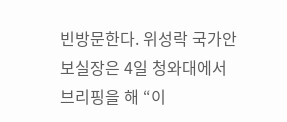빈방문한다. 위성락 국가안보실장은 4일 청와대에서 브리핑을 해 “이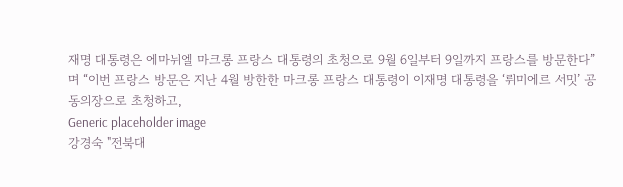재명 대통령은 에마뉘엘 마크롱 프랑스 대통령의 초청으로 9월 6일부터 9일까지 프랑스를 방문한다”며 “이번 프랑스 방문은 지난 4월 방한한 마크롱 프랑스 대통령이 이재명 대통령을 ‘뤼미에르 서밋’ 공동의장으로 초청하고,
Generic placeholder image
강경숙 "전북대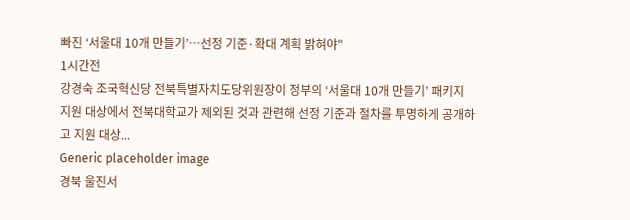빠진 ‘서울대 10개 만들기’…선정 기준·확대 계획 밝혀야"
1시간전
강경숙 조국혁신당 전북특별자치도당위원장이 정부의 ‘서울대 10개 만들기’ 패키지 지원 대상에서 전북대학교가 제외된 것과 관련해 선정 기준과 절차를 투명하게 공개하고 지원 대상...
Generic placeholder image
경북 울진서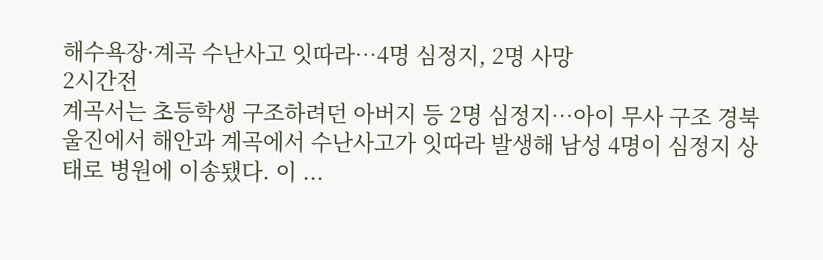해수욕장·계곡 수난사고 잇따라…4명 심정지, 2명 사망
2시간전
계곡서는 초등학생 구조하려던 아버지 등 2명 심정지…아이 무사 구조 경북 울진에서 해안과 계곡에서 수난사고가 잇따라 발생해 남성 4명이 심정지 상태로 병원에 이송됐다. 이 ...